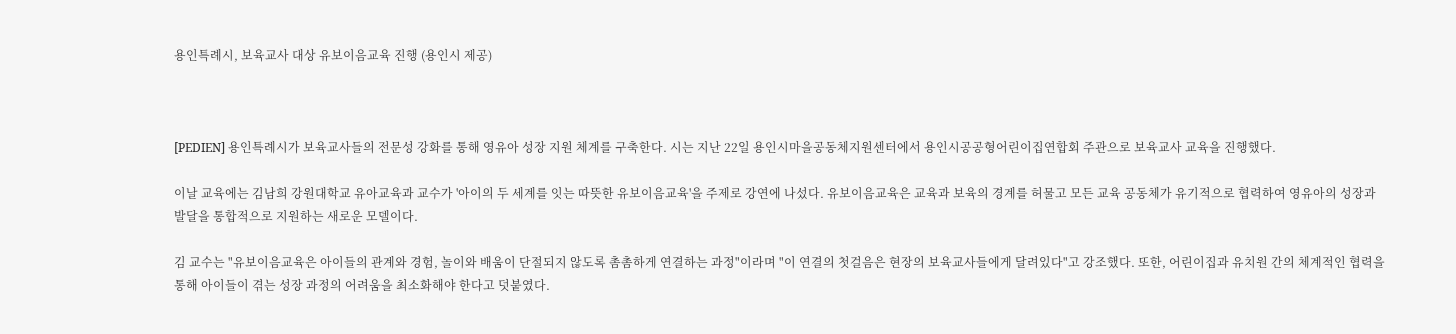용인특례시, 보육교사 대상 유보이음교육 진행 (용인시 제공)



[PEDIEN] 용인특례시가 보육교사들의 전문성 강화를 통해 영유아 성장 지원 체계를 구축한다. 시는 지난 22일 용인시마을공동체지원센터에서 용인시공공형어린이집연합회 주관으로 보육교사 교육을 진행했다.

이날 교육에는 김남희 강원대학교 유아교육과 교수가 '아이의 두 세계를 잇는 따뜻한 유보이음교육'을 주제로 강연에 나섰다. 유보이음교육은 교육과 보육의 경계를 허물고 모든 교육 공동체가 유기적으로 협력하여 영유아의 성장과 발달을 통합적으로 지원하는 새로운 모델이다.

김 교수는 "유보이음교육은 아이들의 관계와 경험, 놀이와 배움이 단절되지 않도록 촘촘하게 연결하는 과정"이라며 "이 연결의 첫걸음은 현장의 보육교사들에게 달려있다"고 강조했다. 또한, 어린이집과 유치원 간의 체계적인 협력을 통해 아이들이 겪는 성장 과정의 어려움을 최소화해야 한다고 덧붙였다.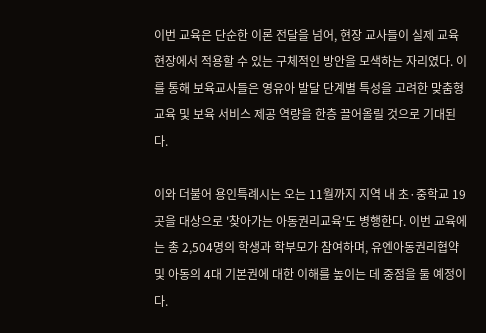이번 교육은 단순한 이론 전달을 넘어, 현장 교사들이 실제 교육 현장에서 적용할 수 있는 구체적인 방안을 모색하는 자리였다. 이를 통해 보육교사들은 영유아 발달 단계별 특성을 고려한 맞춤형 교육 및 보육 서비스 제공 역량을 한층 끌어올릴 것으로 기대된다.

이와 더불어 용인특례시는 오는 11월까지 지역 내 초·중학교 19곳을 대상으로 '찾아가는 아동권리교육'도 병행한다. 이번 교육에는 총 2,504명의 학생과 학부모가 참여하며, 유엔아동권리협약 및 아동의 4대 기본권에 대한 이해를 높이는 데 중점을 둘 예정이다.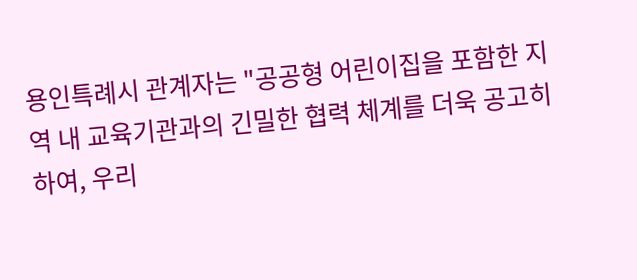용인특례시 관계자는 "공공형 어린이집을 포함한 지역 내 교육기관과의 긴밀한 협력 체계를 더욱 공고히 하여, 우리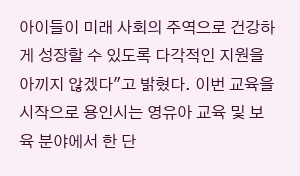아이들이 미래 사회의 주역으로 건강하게 성장할 수 있도록 다각적인 지원을 아끼지 않겠다"고 밝혔다. 이번 교육을 시작으로 용인시는 영유아 교육 및 보육 분야에서 한 단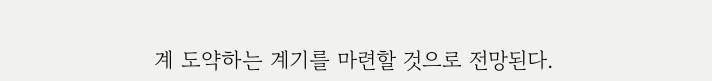계 도약하는 계기를 마련할 것으로 전망된다.